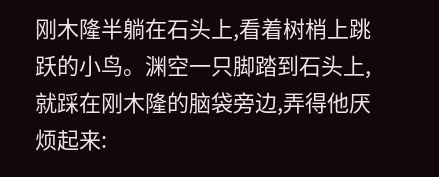刚木隆半躺在石头上,看着树梢上跳跃的小鸟。渊空一只脚踏到石头上,就踩在刚木隆的脑袋旁边,弄得他厌烦起来: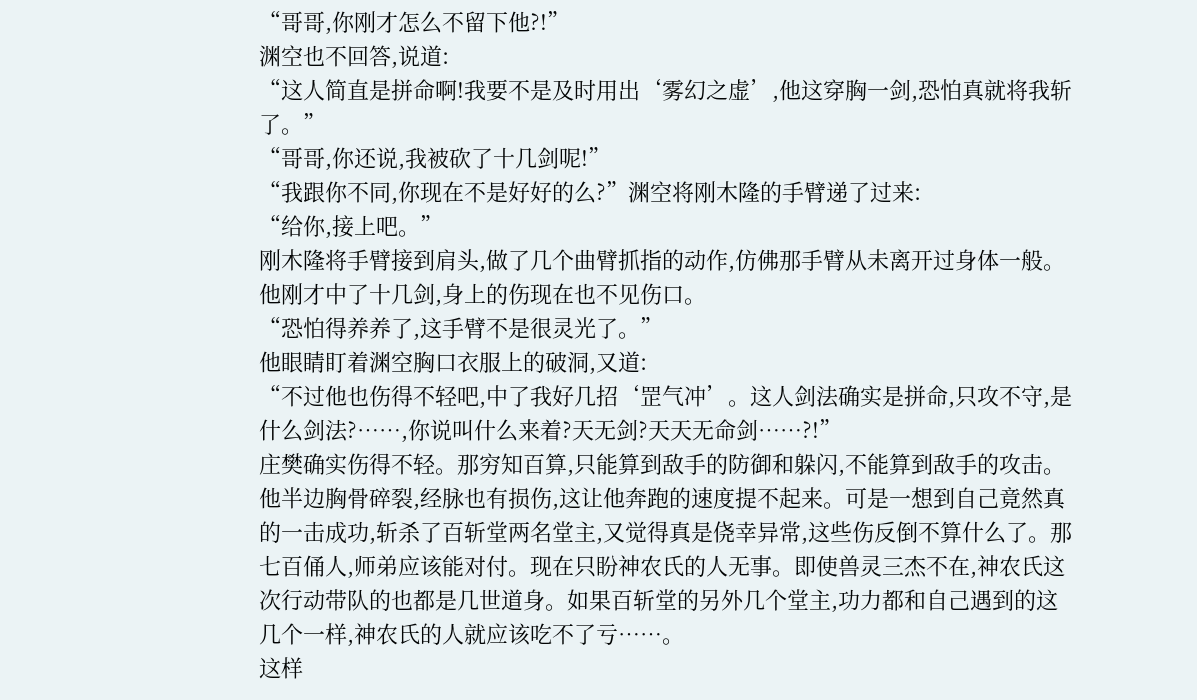“哥哥,你刚才怎么不留下他?!”
渊空也不回答,说道:
“这人简直是拼命啊!我要不是及时用出‘雾幻之虚’,他这穿胸一剑,恐怕真就将我斩了。”
“哥哥,你还说,我被砍了十几剑呢!”
“我跟你不同,你现在不是好好的么?”渊空将刚木隆的手臂递了过来:
“给你,接上吧。”
刚木隆将手臂接到肩头,做了几个曲臂抓指的动作,仿佛那手臂从未离开过身体一般。他刚才中了十几剑,身上的伤现在也不见伤口。
“恐怕得养养了,这手臂不是很灵光了。”
他眼睛盯着渊空胸口衣服上的破洞,又道:
“不过他也伤得不轻吧,中了我好几招‘罡气冲’。这人剑法确实是拼命,只攻不守,是什么剑法?……,你说叫什么来着?天无剑?天天无命剑……?!”
庄樊确实伤得不轻。那穷知百算,只能算到敌手的防御和躲闪,不能算到敌手的攻击。他半边胸骨碎裂,经脉也有损伤,这让他奔跑的速度提不起来。可是一想到自己竟然真的一击成功,斩杀了百斩堂两名堂主,又觉得真是侥幸异常,这些伤反倒不算什么了。那七百俑人,师弟应该能对付。现在只盼神农氏的人无事。即使兽灵三杰不在,神农氏这次行动带队的也都是几世道身。如果百斩堂的另外几个堂主,功力都和自己遇到的这几个一样,神农氏的人就应该吃不了亏……。
这样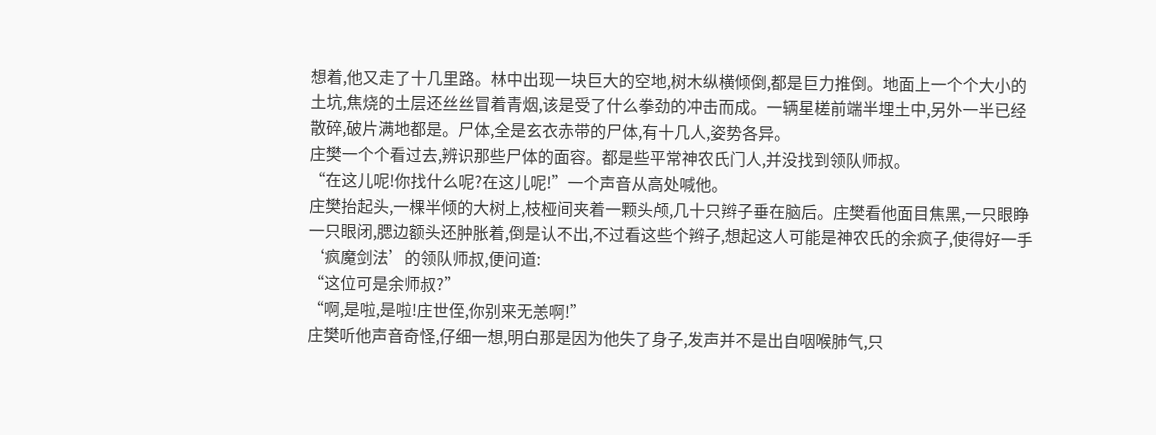想着,他又走了十几里路。林中出现一块巨大的空地,树木纵横倾倒,都是巨力推倒。地面上一个个大小的土坑,焦烧的土层还丝丝冒着青烟,该是受了什么拳劲的冲击而成。一辆星槎前端半埋土中,另外一半已经散碎,破片满地都是。尸体,全是玄衣赤带的尸体,有十几人,姿势各异。
庄樊一个个看过去,辨识那些尸体的面容。都是些平常神农氏门人,并没找到领队师叔。
“在这儿呢!你找什么呢?在这儿呢!”一个声音从高处喊他。
庄樊抬起头,一棵半倾的大树上,枝桠间夹着一颗头颅,几十只辫子垂在脑后。庄樊看他面目焦黑,一只眼睁一只眼闭,腮边额头还肿胀着,倒是认不出,不过看这些个辫子,想起这人可能是神农氏的余疯子,使得好一手‘疯魔剑法’的领队师叔,便问道:
“这位可是余师叔?”
“啊,是啦,是啦!庄世侄,你别来无恙啊!”
庄樊听他声音奇怪,仔细一想,明白那是因为他失了身子,发声并不是出自咽喉肺气,只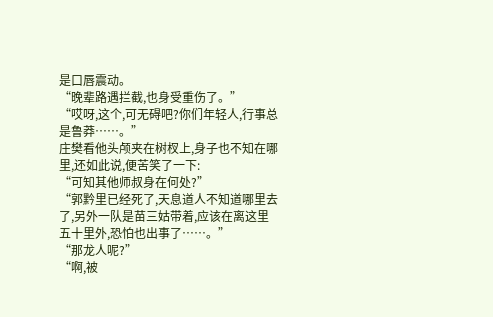是口唇震动。
“晚辈路遇拦截,也身受重伤了。”
“哎呀,这个,可无碍吧?你们年轻人,行事总是鲁莽……。”
庄樊看他头颅夹在树杈上,身子也不知在哪里,还如此说,便苦笑了一下:
“可知其他师叔身在何处?”
“郭黔里已经死了,天息道人不知道哪里去了,另外一队是苗三姑带着,应该在离这里五十里外,恐怕也出事了……。”
“那龙人呢?”
“啊,被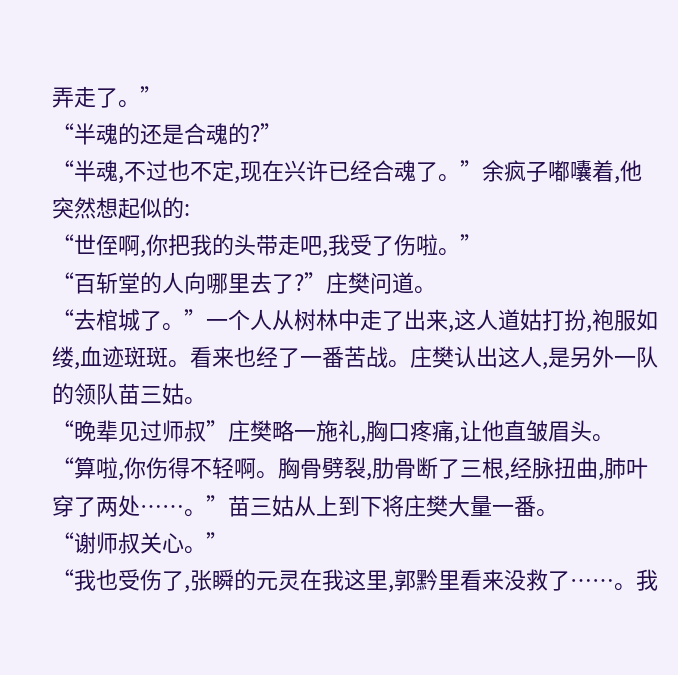弄走了。”
“半魂的还是合魂的?”
“半魂,不过也不定,现在兴许已经合魂了。”余疯子嘟囔着,他突然想起似的:
“世侄啊,你把我的头带走吧,我受了伤啦。”
“百斩堂的人向哪里去了?”庄樊问道。
“去棺城了。”一个人从树林中走了出来,这人道姑打扮,袍服如缕,血迹斑斑。看来也经了一番苦战。庄樊认出这人,是另外一队的领队苗三姑。
“晚辈见过师叔”庄樊略一施礼,胸口疼痛,让他直皱眉头。
“算啦,你伤得不轻啊。胸骨劈裂,肋骨断了三根,经脉扭曲,肺叶穿了两处……。”苗三姑从上到下将庄樊大量一番。
“谢师叔关心。”
“我也受伤了,张瞬的元灵在我这里,郭黔里看来没救了……。我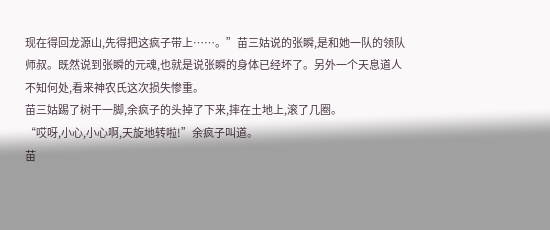现在得回龙源山,先得把这疯子带上……。”苗三姑说的张瞬,是和她一队的领队师叔。既然说到张瞬的元魂,也就是说张瞬的身体已经坏了。另外一个天息道人不知何处,看来神农氏这次损失惨重。
苗三姑踢了树干一脚,余疯子的头掉了下来,摔在土地上,滚了几圈。
“哎呀,小心,小心啊,天旋地转啦!”余疯子叫道。
苗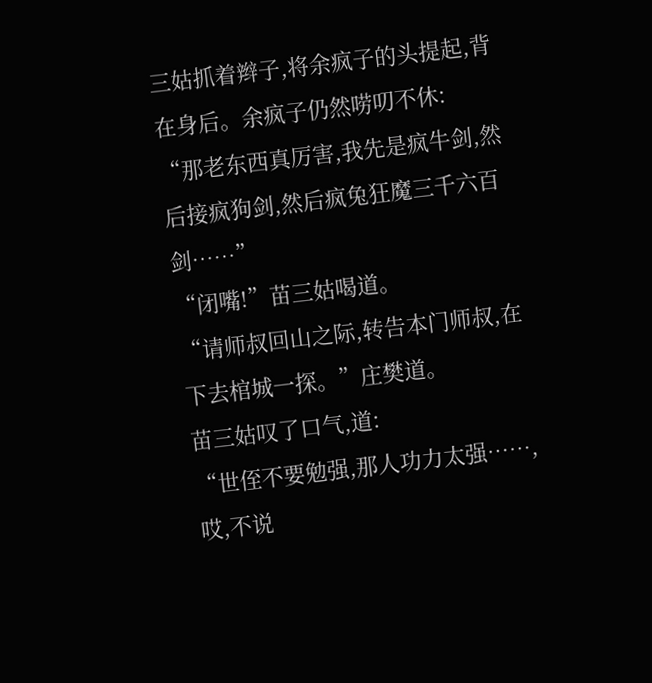三姑抓着辫子,将余疯子的头提起,背在身后。余疯子仍然唠叨不休:
“那老东西真厉害,我先是疯牛剑,然后接疯狗剑,然后疯兔狂魔三千六百剑……”
“闭嘴!”苗三姑喝道。
“请师叔回山之际,转告本门师叔,在下去棺城一探。”庄樊道。
苗三姑叹了口气,道:
“世侄不要勉强,那人功力太强……,哎,不说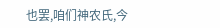也罢,咱们神农氏,今